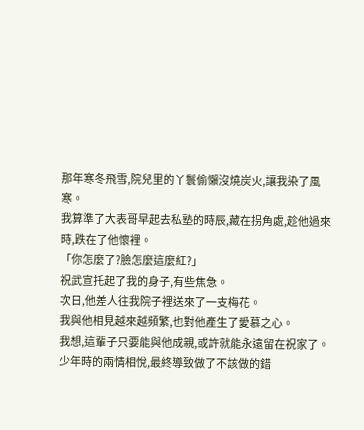那年寒冬飛雪,院兒里的丫鬟偷懶沒燒炭火,讓我染了風寒。
我算準了大表哥早起去私塾的時辰,藏在拐角處,趁他過來時,跌在了他懷裡。
「你怎麼了?臉怎麼這麼紅?」
祝武宣托起了我的身子,有些焦急。
次日,他差人往我院子裡送來了一支梅花。
我與他相見越來越頻繁,也對他產生了愛慕之心。
我想,這輩子只要能與他成親,或許就能永遠留在祝家了。
少年時的兩情相悅,最終導致做了不該做的錯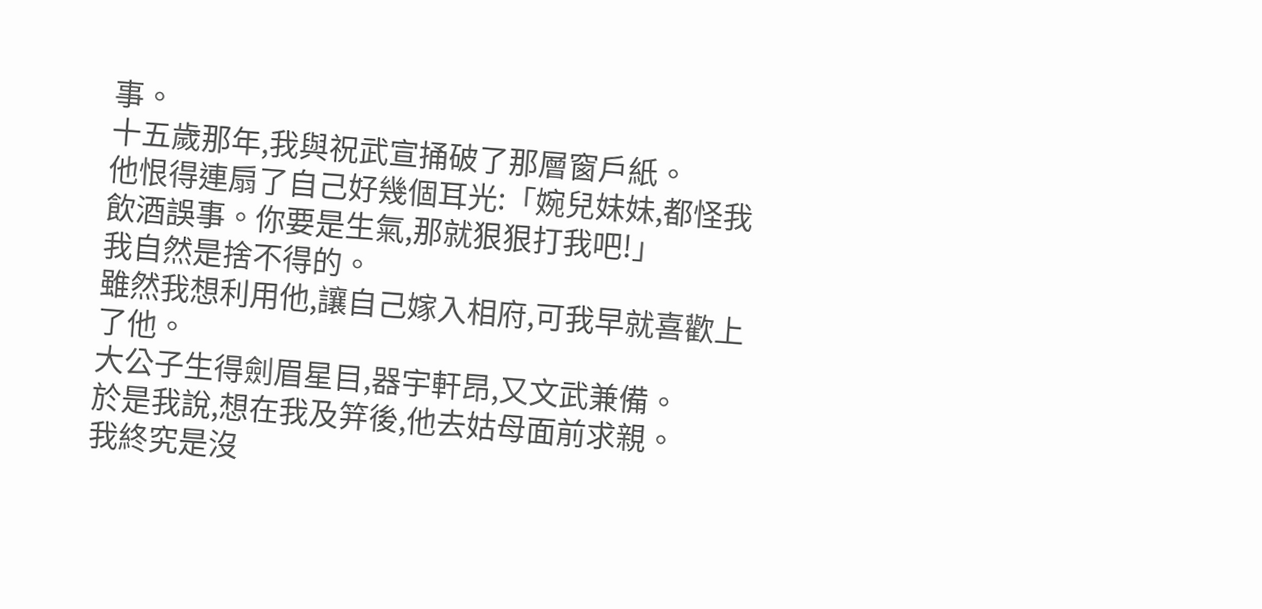事。
十五歲那年,我與祝武宣捅破了那層窗戶紙。
他恨得連扇了自己好幾個耳光:「婉兒妹妹,都怪我飲酒誤事。你要是生氣,那就狠狠打我吧!」
我自然是捨不得的。
雖然我想利用他,讓自己嫁入相府,可我早就喜歡上了他。
大公子生得劍眉星目,器宇軒昂,又文武兼備。
於是我說,想在我及笄後,他去姑母面前求親。
我終究是沒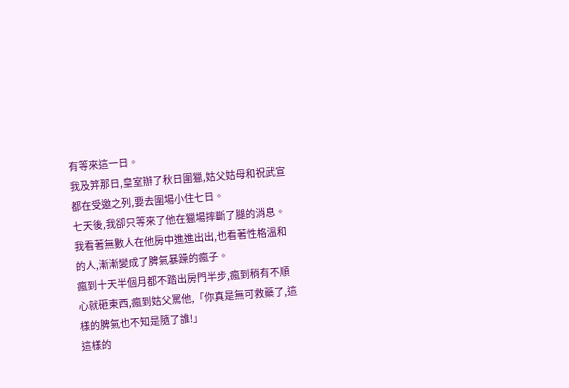有等來這一日。
我及笄那日,皇室辦了秋日圍獵,姑父姑母和祝武宣都在受邀之列,要去圍場小住七日。
七天後,我卻只等來了他在獵場摔斷了腿的消息。
我看著無數人在他房中進進出出,也看著性格溫和的人,漸漸變成了脾氣暴躁的瘋子。
瘋到十天半個月都不踏出房門半步,瘋到稍有不順心就砸東西,瘋到姑父罵他,「你真是無可救藥了,這樣的脾氣也不知是隨了誰!」
這樣的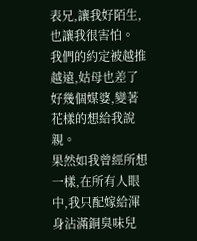表兄,讓我好陌生,也讓我很害怕。
我們的約定被越推越遠,姑母也差了好幾個媒婆,變著花樣的想給我說親。
果然如我曾經所想一樣,在所有人眼中,我只配嫁給渾身沾滿銅臭味兒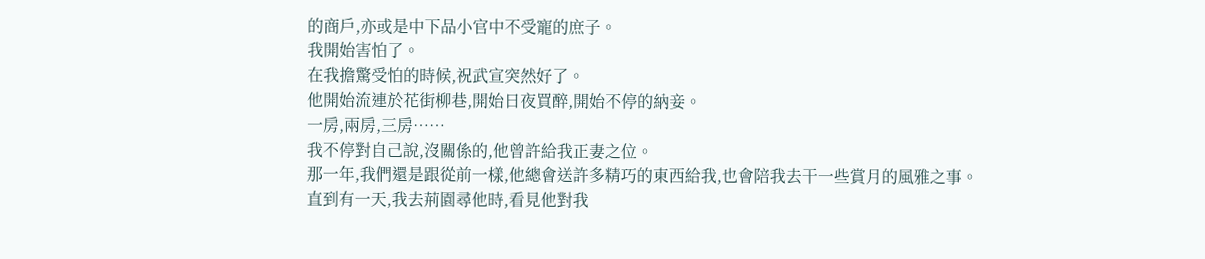的商戶,亦或是中下品小官中不受寵的庶子。
我開始害怕了。
在我擔驚受怕的時候,祝武宣突然好了。
他開始流連於花街柳巷,開始日夜買醉,開始不停的納妾。
一房,兩房,三房……
我不停對自己說,沒關係的,他曾許給我正妻之位。
那一年,我們還是跟從前一樣,他總會送許多精巧的東西給我,也會陪我去干一些賞月的風雅之事。
直到有一天,我去荊園尋他時,看見他對我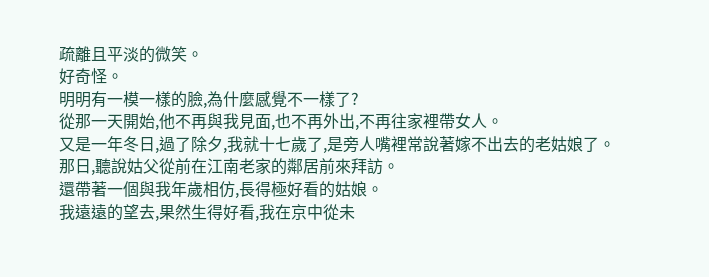疏離且平淡的微笑。
好奇怪。
明明有一模一樣的臉,為什麼感覺不一樣了?
從那一天開始,他不再與我見面,也不再外出,不再往家裡帶女人。
又是一年冬日,過了除夕,我就十七歲了,是旁人嘴裡常說著嫁不出去的老姑娘了。
那日,聽說姑父從前在江南老家的鄰居前來拜訪。
還帶著一個與我年歲相仿,長得極好看的姑娘。
我遠遠的望去,果然生得好看,我在京中從未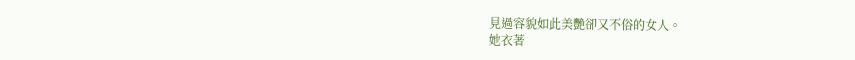見過容貌如此美艷卻又不俗的女人。
她衣著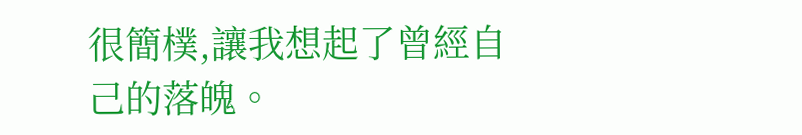很簡樸,讓我想起了曾經自己的落魄。